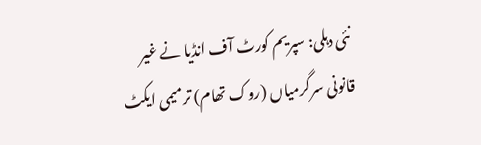نئی دہلی: سپریم کورٹ آف انڈیا نے غیر قانونی سرگرمیاں (روک تھام) ترمیمی ایکٹ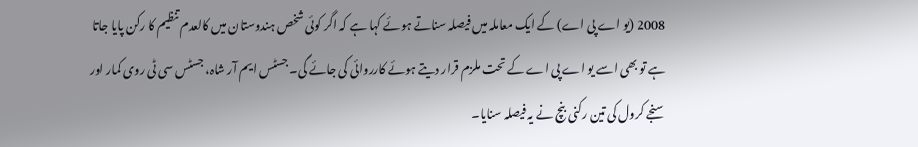2008 (یو اے پی اے) کے ایک معاملہ میں فیصلہ سناتے ہوئے کہا ہے کہ اگر کوئی شخص ہندوستان میں کالعدم تنظیم کا رکن پایا جاتا ہے تو بھی اسے یو اے پی اے کے تحت ملزم قرار دیتے ہوئے کارروائی کی جائے گی۔ جسٹس ایم آر شاہ، جسٹس سی ٹی روی کمار اور سنجے کرول کی تین رکنی بنچ نے یہ فیصلہ سنایا۔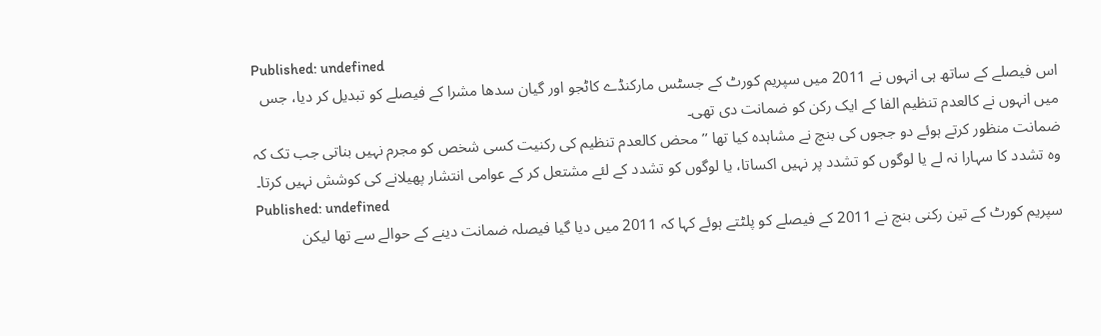Published: undefined
اس فیصلے کے ساتھ ہی انہوں نے 2011 میں سپریم کورٹ کے جسٹس مارکنڈے کاٹجو اور گیان سدھا مشرا کے فیصلے کو تبدیل کر دیا، جس میں انہوں نے کالعدم تنظیم الفا کے ایک رکن کو ضمانت دی تھی۔
ضمانت منظور کرتے ہوئے دو ججوں کی بنچ نے مشاہدہ کیا تھا ’’محض کالعدم تنظیم کی رکنیت کسی شخص کو مجرم نہیں بناتی جب تک کہ وہ تشدد کا سہارا نہ لے یا لوگوں کو تشدد پر نہیں اکساتا، یا لوگوں کو تشدد کے لئے مشتعل کر کے عوامی انتشار پھیلانے کی کوشش نہیں کرتا۔
Published: undefined
سپریم کورٹ کے تین رکنی بنچ نے 2011 کے فیصلے کو پلٹتے ہوئے کہا کہ 2011 میں دیا گیا فیصلہ ضمانت دینے کے حوالے سے تھا لیکن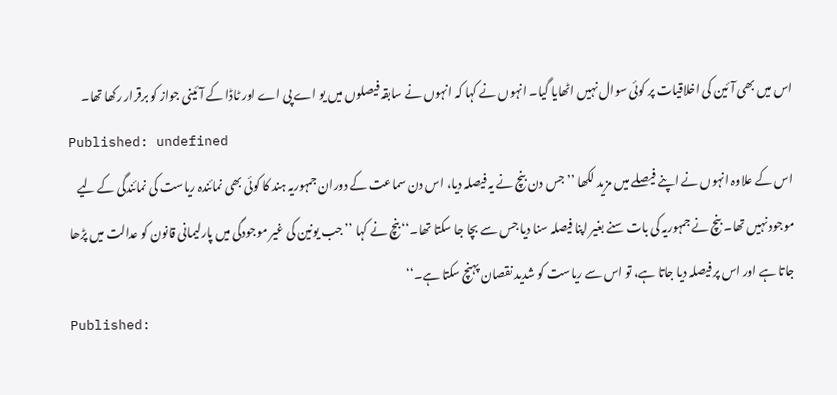اس میں بھی آئین کی اخلاقیات پر کوئی سوال نہیں اٹھایا گیا۔ انہوں نے کہا کہ انہوں نے سابقہ فیصلوں میں یو اے پی اے اور ٹاڈا کے آئینی جواز کو برقرار رکھا تھا۔
Published: undefined
اس کے علاوہ انہوں نے اپنے فیصلے میں مزید لکھا ’’جس دن بنچ نے یہ فیصلہ دیا، اس دن سماعت کے دوران جمہوریہ ہند کا کوئی بھی نمائندہ ریاست کی نمائندگی کے لیے موجود نہیں تھا۔ بنچ نے جمہوریہ کی بات سنے بغیر اپنا فیصلہ سنا دیا جس سے بچا جا سکتا تھا۔‘‘ بنچ نے کہا ’’جب یونین کی غیر موجودگی میں پارلیمانی قانون کو عدالت میں پڑھا جاتا ہے اور اس پر فیصلہ دیا جاتا ہے، تو اس سے ریاست کو شدید نقصان پہنچ سکتا ہے۔‘‘
Published: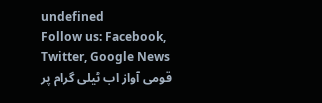undefined
Follow us: Facebook, Twitter, Google News
قومی آواز اب ٹیلی گرام پر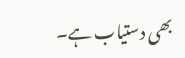بھی دستیاب ہے۔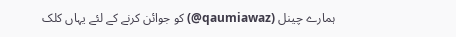ہمارے چینل (qaumiawaz@) کو جوائن کرنے کے لئے یہاں کلک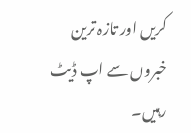کریں اور تازہ ترین خبروں سے اپ ڈیٹ رہیں۔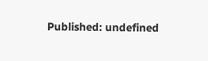Published: undefined